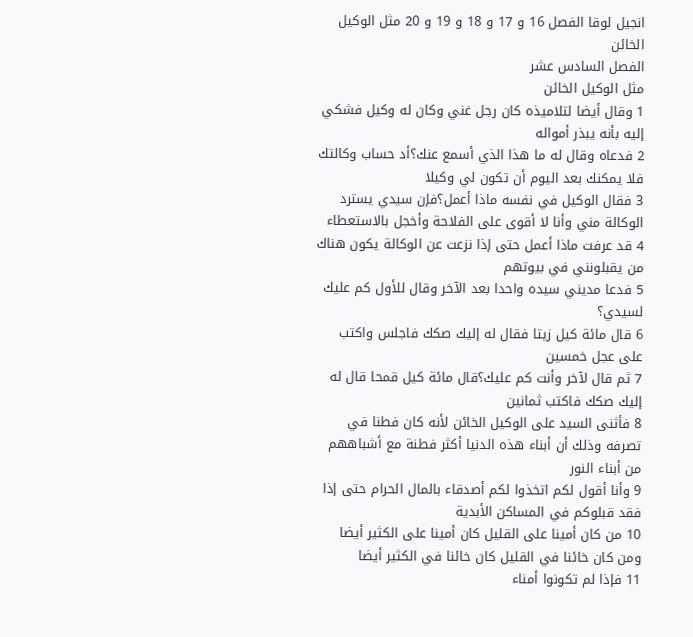انجيل لوقا الفصل 16 و 17 و 18 و 19 و 20 مثل الوكيل الخائن
الفصل السادس عشر
مثل الوكيل الخائن
1 وقال أيضا لتلاميذه كان رجل غني وكان له وكيل فشكي إليه بأنه يبذر أمواله
2 فدعاه وقال له ما هذا الذي أسمع عنك؟أد حساب وكالتك فلا يمكنك بعد اليوم أن تكون لي وكيلا
3 فقال الوكيل في نفسه ماذا أعمل؟فإن سيدي يسترد الوكالة مني وأنا لا أقوى على الفلاحة وأخجل بالاستعطاء
4 قد عرفت ماذا أعمل حتى إذا نزعت عن الوكالة يكون هناك من يقبلونني في بيوتهم
5 فدعا مديني سيده واحدا بعد الآخر وقال للأول كم عليك لسيدي؟
6 قال مائة كيل زيتا فقال له إليك صكك فاجلس واكتب على عجل خمسين
7 ثم قال لآخر وأنت كم عليك؟قال مائة كيل قمحا قال له إليك صكك فاكتب ثمانين
8 فأثنى السيد على الوكيل الخائن لأنه كان فطنا في تصرفه وذلك أن أبناء هذه الدنيا أكثر فطنة مع أشباههم من أبناء النور
9 وأنا أقول لكم اتخذوا لكم أصدقاء بالمال الحرام حتى إذا فقد قبلوكم في المساكن الأبدية
10 من كان أمينا على القليل كان أمينا على الكثير أيضا ومن كان خائنا في القليل كان خائنا في الكثير أيضا
11 فإذا لم تكونوا أمناء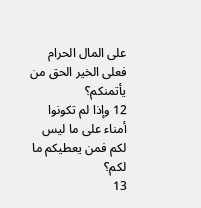على المال الحرام فعلى الخير الحق من يأتمنكم؟
12 وإذا لم تكونوا أمناء على ما ليس لكم فمن يعطيكم ما لكم؟
13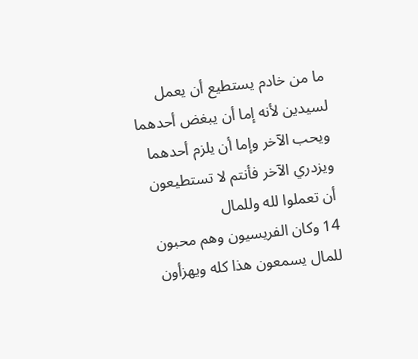ما من خادم يستطيع أن يعمل لسيدين لأنه إما أن يبغض أحدهما ويحب الآخر وإما أن يلزم أحدهما ويزدري الآخر فأنتم لا تستطيعون أن تعملوا لله وللمال
14 وكان الفريسيون وهم محبون للمال يسمعون هذا كله ويهزأون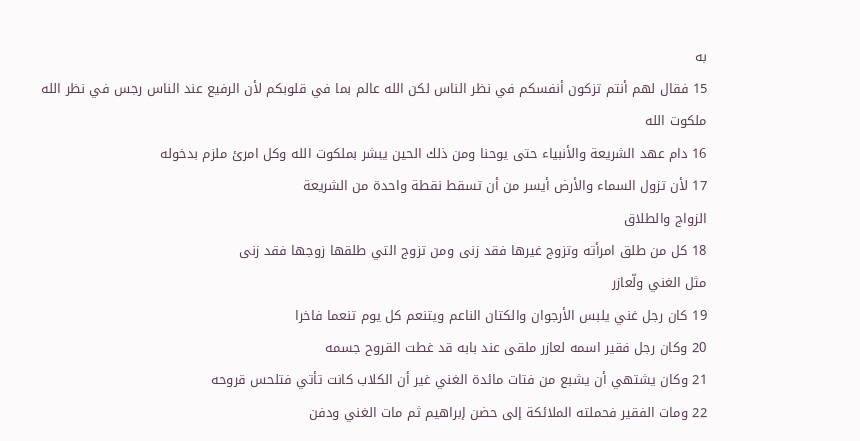به
15 فقال لهم أنتم تزكون أنفسكم في نظر الناس لكن الله عالم بما في قلوبكم لأن الرفيع عند الناس رجس في نظر الله
ملكوت الله
16 دام عهد الشريعة والأنبياء حتى يوحنا ومن ذلك الحين يبشر بملكوت الله وكل امرئ ملزم بدخوله
17 لأن تزول السماء والأرض أيسر من أن تسقط نقطة واحدة من الشريعة
الزواج والطلاق
18 كل من طلق امرأته وتزوج غيرها فقد زنى ومن تزوج التي طلقها زوجها فقد زنى
مثل الغني ولّعازر
19 كان رجل غني يلبس الأرجوان والكتان الناعم ويتنعم كل يوم تنعما فاخرا
20 وكان رجل فقير اسمه لعازر ملقى عند بابه قد غطت القروح جسمه
21 وكان يشتهي أن يشبع من فتات مائدة الغني غير أن الكلاب كانت تأتي فتلحس قروحه
22 ومات الفقير فحملته الملائكة إلى حضن إبراهيم ثم مات الغني ودفن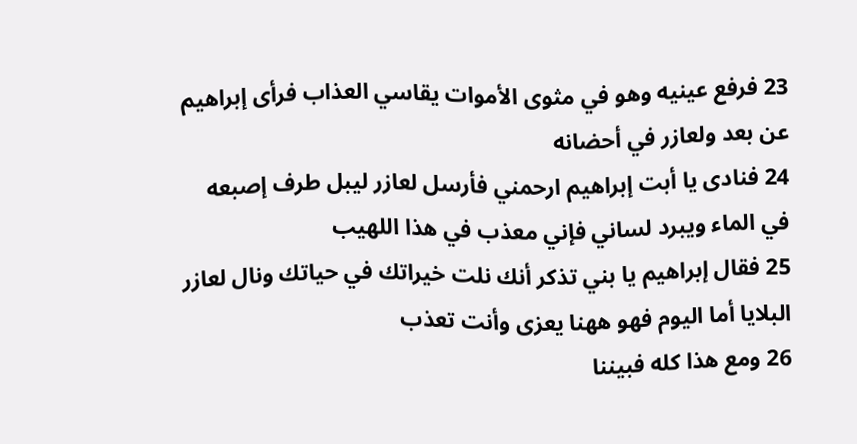23 فرفع عينيه وهو في مثوى الأموات يقاسي العذاب فرأى إبراهيم عن بعد ولعازر في أحضانه
24 فنادى يا أبت إبراهيم ارحمني فأرسل لعازر ليبل طرف إصبعه في الماء ويبرد لساني فإني معذب في هذا اللهيب
25 فقال إبراهيم يا بني تذكر أنك نلت خيراتك في حياتك ونال لعازر البلايا أما اليوم فهو ههنا يعزى وأنت تعذب
26 ومع هذا كله فبيننا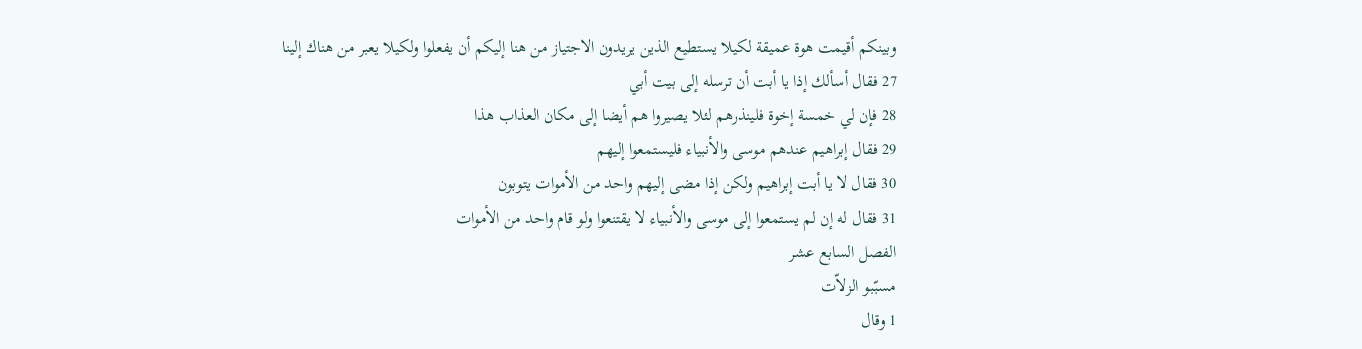وبينكم أقيمت هوة عميقة لكيلا يستطيع الذين يريدون الاجتياز من هنا إليكم أن يفعلوا ولكيلا يعبر من هناك إلينا
27 فقال أسألك إذا يا أبت أن ترسله إلى بيت أبي
28 فإن لي خمسة إخوة فلينذرهم لئلا يصيروا هم أيضا إلى مكان العذاب هذا
29 فقال إبراهيم عندهم موسى والأنبياء فليستمعوا إليهم
30 فقال لا يا أبت إبراهيم ولكن إذا مضى إليهم واحد من الأموات يتوبون
31 فقال له إن لم يستمعوا إلى موسى والأنبياء لا يقتنعوا ولو قام واحد من الأموات
الفصل السابع عشر
مسبّبو الزلاّت
1 وقال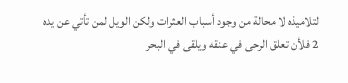لتلاميذه لا محالة من وجود أسباب العثرات ولكن الويل لمن تأتي عن يده
2 فلأن تعلق الرحى في عنقه ويلقى في البحر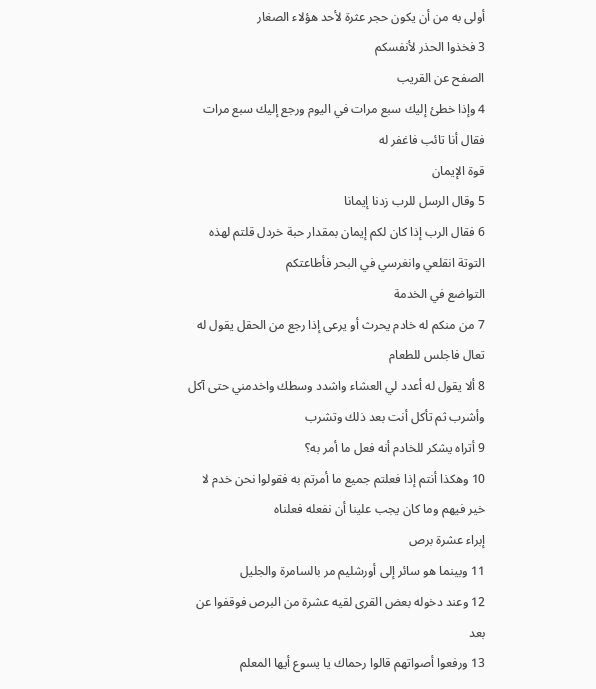أولى به من أن يكون حجر عثرة لأحد هؤلاء الصغار
3 فخذوا الحذر لأنفسكم
الصفح عن القريب
4 وإذا خطئ إليك سبع مرات في اليوم ورجع إليك سبع مرات فقال أنا تائب فاغفر له
قوة الإيمان
5 وقال الرسل للرب زدنا إيمانا
6 فقال الرب إذا كان لكم إيمان بمقدار حبة خردل قلتم لهذه التوتة انقلعي وانغرسي في البحر فأطاعتكم
التواضع في الخدمة
7 من منكم له خادم يحرث أو يرعى إذا رجع من الحقل يقول له تعال فاجلس للطعام
8 ألا يقول له أعدد لي العشاء واشدد وسطك واخدمني حتى آكل وأشرب ثم تأكل أنت بعد ذلك وتشرب
9 أتراه يشكر للخادم أنه فعل ما أمر به؟
10 وهكذا أنتم إذا فعلتم جميع ما أمرتم به فقولوا نحن خدم لا خير فيهم وما كان يجب علينا أن نفعله فعلناه
إبراء عشرة برص
11 وبينما هو سائر إلى أورشليم مر بالسامرة والجليل
12 وعند دخوله بعض القرى لقيه عشرة من البرص فوقفوا عن بعد
13 ورفعوا أصواتهم قالوا رحماك يا يسوع أيها المعلم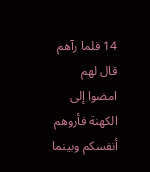14 فلما رآهم قال لهم امضوا إلى الكهنة فأروهم أنفسكم وبينما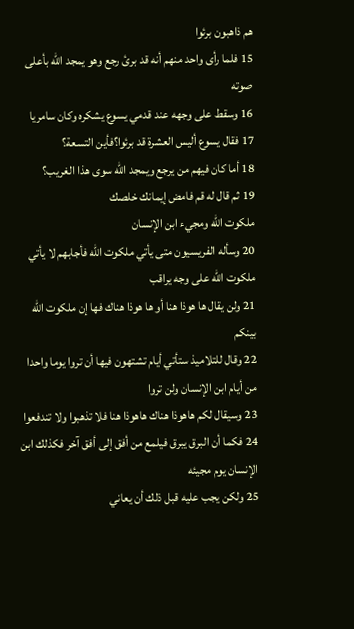هم ذاهبون برئوا
15 فلما رأى واحد منهم أنه قد برئ رجع وهو يمجد الله بأعلى صوته
16 وسقط على وجهه عند قدمي يسوع يشكره وكان سامريا
17 فقال يسوع أليس العشرة قد برئوا؟فأين التسعة؟
18 أما كان فيهم من يرجع ويمجد الله سوى هذا الغريب؟
19 ثم قال له قم فامض إيمانك خلصك
ملكوت الله ومجيء ابن الإنسان
20 وسأله الفريسيون متى يأتي ملكوت الله فأجابهم لا يأتي ملكوت الله على وجه يراقب
21 ولن يقال ها هوذا هنا أو ها هوذا هناك فها إن ملكوت الله بينكم
22 وقال للتلاميذ ستأتي أيام تشتهون فيها أن تروا يوما واحدا من أيام ابن الإنسان ولن تروا
23 وسيقال لكم هاهوذا هناك هاهوذا هنا فلا تذهبوا ولا تندفعوا
24 فكما أن البرق يبرق فيلمع من أفق إلى أفق آخر فكذلك ابن الإنسان يوم مجيئه
25 ولكن يجب عليه قبل ذلك أن يعاني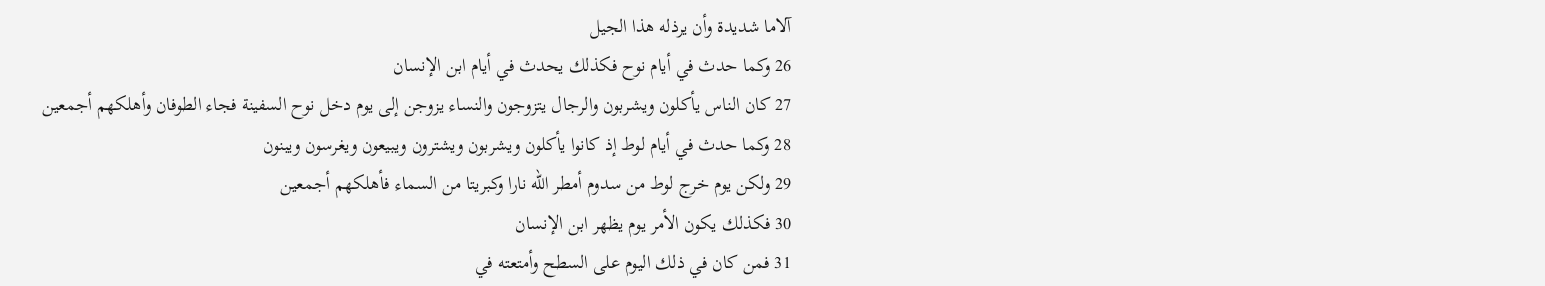آلاما شديدة وأن يرذله هذا الجيل
26 وكما حدث في أيام نوح فكذلك يحدث في أيام ابن الإنسان
27 كان الناس يأكلون ويشربون والرجال يتزوجون والنساء يزوجن إلى يوم دخل نوح السفينة فجاء الطوفان وأهلكهم أجمعين
28 وكما حدث في أيام لوط إذ كانوا يأكلون ويشربون ويشترون ويبيعون ويغرسون ويبنون
29 ولكن يوم خرج لوط من سدوم أمطر الله نارا وكبريتا من السماء فأهلكهم أجمعين
30 فكذلك يكون الأمر يوم يظهر ابن الإنسان
31 فمن كان في ذلك اليوم على السطح وأمتعته في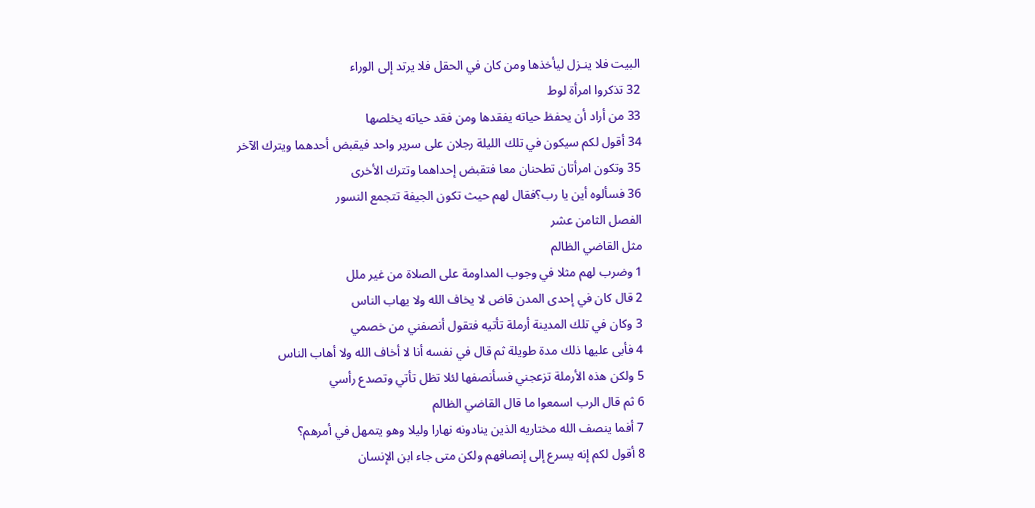البيت فلا ينـزل ليأخذها ومن كان في الحقل فلا يرتد إلى الوراء
32 تذكروا امرأة لوط
33 من أراد أن يحفظ حياته يفقدها ومن فقد حياته يخلصها
34 أقول لكم سيكون في تلك الليلة رجلان على سرير واحد فيقبض أحدهما ويترك الآخر
35 وتكون امرأتان تطحنان معا فتقبض إحداهما وتترك الأخرى
36 فسألوه أين يا رب؟فقال لهم حيث تكون الجيفة تتجمع النسور
الفصل الثامن عشر
مثل القاضي الظالم
1 وضرب لهم مثلا في وجوب المداومة على الصلاة من غير ملل
2 قال كان في إحدى المدن قاض لا يخاف الله ولا يهاب الناس
3 وكان في تلك المدينة أرملة تأتيه فتقول أنصفني من خصمي
4 فأبى عليها ذلك مدة طويلة ثم قال في نفسه أنا لا أخاف الله ولا أهاب الناس
5 ولكن هذه الأرملة تزعجني فسأنصفها لئلا تظل تأتي وتصدع رأسي
6 ثم قال الرب اسمعوا ما قال القاضي الظالم
7 أفما ينصف الله مختاريه الذين ينادونه نهارا وليلا وهو يتمهل في أمرهم؟
8 أقول لكم إنه يسرع إلى إنصافهم ولكن متى جاء ابن الإنسان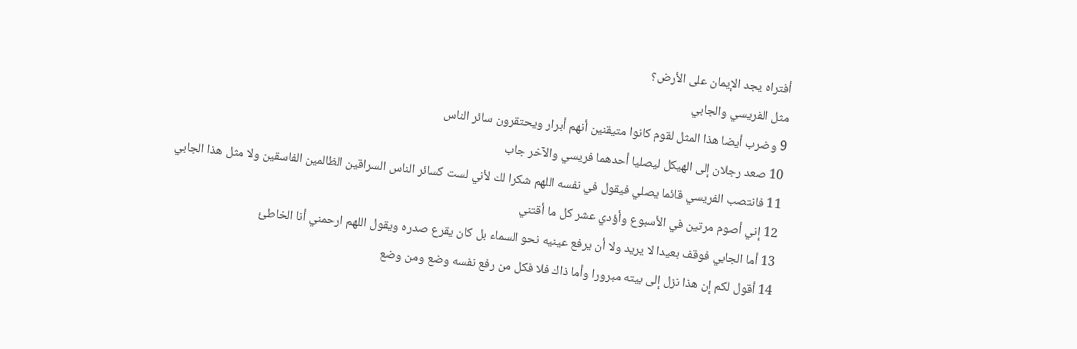أفتراه يجد الإيمان على الأرض؟
مثل الفريسي والجابي
9 وضرب أيضا هذا المثل لقوم كانوا متيقنين أنهم أبرار ويحتقرون سائر الناس
10 صعد رجلان إلى الهيكل ليصليا أحدهما فريسي والآخر جاب
11 فانتصب الفريسي قائما يصلي فيقول في نفسه اللهم شكرا لك لأني لست كسائر الناس السراقين الظالمين الفاسقين ولا مثل هذا الجابي
12 إني أصوم مرتين في الأسبوع وأؤدي عشر كل ما أقتني
13 أما الجابي فوقف بعيدا لا يريد ولا أن يرفع عينيه نحو السماء بل كان يقرع صدره ويقول اللهم ارحمني أنا الخاطئ
14 أقول لكم إن هذا نزل إلى بيته مبرورا وأما ذاك فلا فكل من رفع نفسه وضع ومن وضع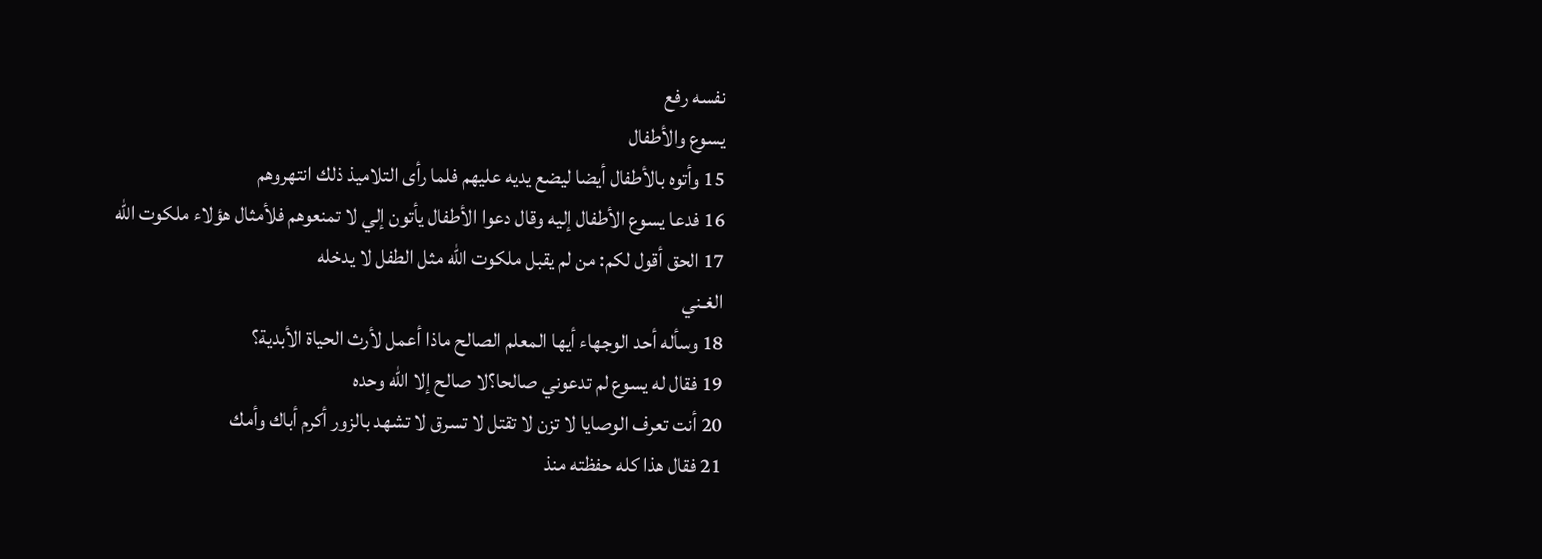نفسه رفع
يسوع والأطفال
15 وأتوه بالأطفال أيضا ليضع يديه عليهم فلما رأى التلاميذ ذلك انتهروهم
16 فدعا يسوع الأطفال إليه وقال دعوا الأطفال يأتون إلي لا تمنعوهم فلأمثال هؤلاء ملكوت الله
17 الحق أقول لكم: من لم يقبل ملكوت الله مثل الطفل لا يدخله
الغـني
18 وسأله أحد الوجهاء أيها المعلم الصالح ماذا أعمل لأرث الحياة الأبدية؟
19 فقال له يسوع لم تدعوني صالحا؟لا صالح إلا الله وحده
20 أنت تعرف الوصايا لا تزن لا تقتل لا تسرق لا تشهد بالزور أكرم أباك وأمك
21 فقال هذا كله حفظته منذ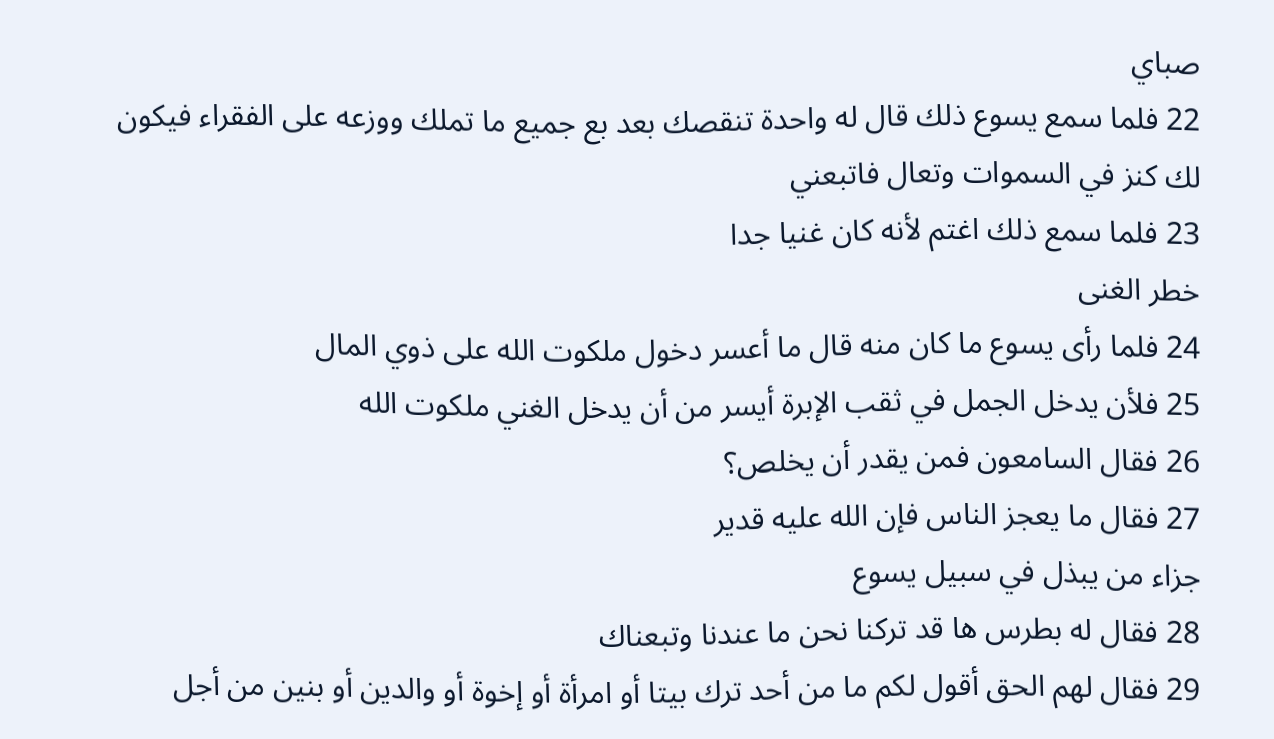صباي
22 فلما سمع يسوع ذلك قال له واحدة تنقصك بعد بع جميع ما تملك ووزعه على الفقراء فيكون لك كنز في السموات وتعال فاتبعني
23 فلما سمع ذلك اغتم لأنه كان غنيا جدا
خطر الغنى
24 فلما رأى يسوع ما كان منه قال ما أعسر دخول ملكوت الله على ذوي المال
25 فلأن يدخل الجمل في ثقب الإبرة أيسر من أن يدخل الغني ملكوت الله
26 فقال السامعون فمن يقدر أن يخلص؟
27 فقال ما يعجز الناس فإن الله عليه قدير
جزاء من يبذل في سبيل يسوع
28 فقال له بطرس ها قد تركنا نحن ما عندنا وتبعناك
29 فقال لهم الحق أقول لكم ما من أحد ترك بيتا أو امرأة أو إخوة أو والدين أو بنين من أجل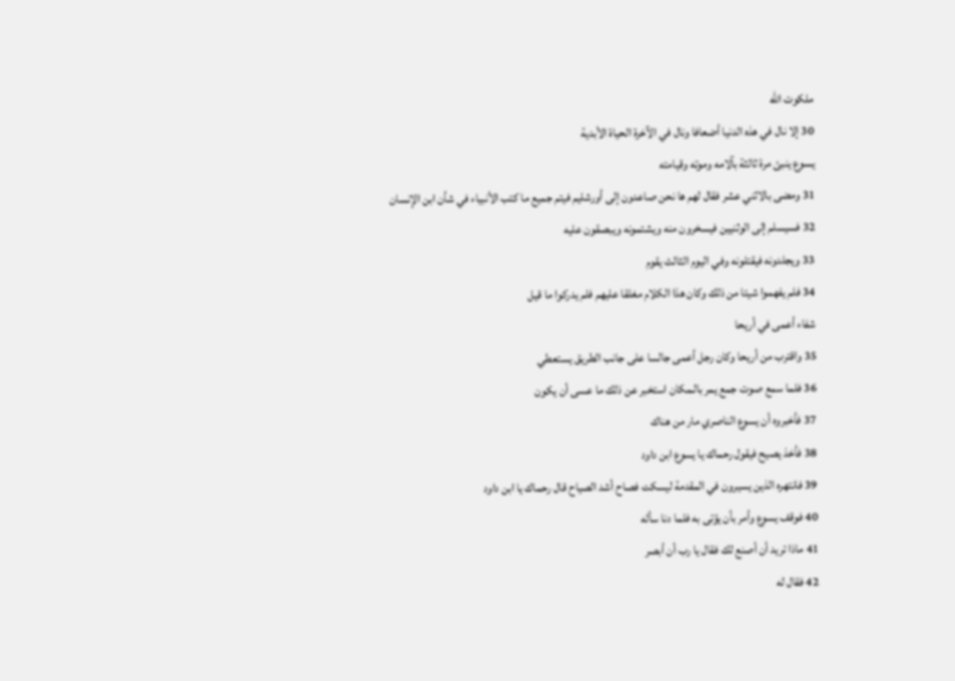ملكوت الله
30 إلا نال في هذه الدنيا أضعافا ونال في الآخرة الحياة الأبدية
يسوع ينبئ مرة ثالثة بآلامه وموته وقيامته
31 ومضى بالاثني عشر فقال لهم ها نحن صاعدون إلى أورشليم فيتم جميع ما كتب الأنبياء في شأن ابن الإنسان
32 فسيسلم إلى الوثنيين فيسخرون منه ويشتمونه ويبصقون عليه
33 ويجلدونه فيقتلونه وفي اليوم الثالث يقوم
34 فلم يفهموا شيئا من ذلك وكان هذا الكلام مغلقا عليهم فلم يدركوا ما قيل
شفاء أعمى في أريحا
35 واقترب من أريحا وكان رجل أعمى جالسا على جانب الطريق يستعطي
36 فلما سمع صوت جمع يمر بالـمكان استخبر عن ذلك ما عسى أن يكون
37 فأخبروه أن يسوع الناصري مار من هناك
38 فأخذ يصيح فيقول رحماك يا يسوع ابن داود
39 فانتهره الذين يسيرون في المقدمة ليسكت فصاح أشد الصياح قال رحماك يا ابن داود
40 فوقف يسوع وأمر بأن يؤتى به فلما دنا سأله
41 ماذا تريد أن أصنع لك فقال يا رب أن أبصر
42 فقال له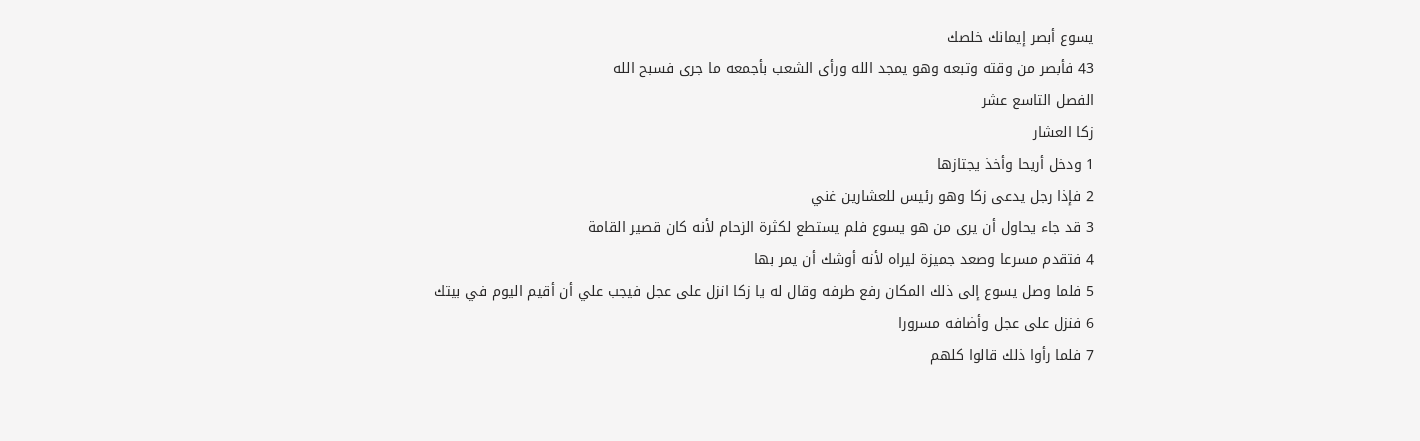يسوع أبصر إيمانك خلصك
43 فأبصر من وقته وتبعه وهو يمجد الله ورأى الشعب بأجمعه ما جرى فسبح الله
الفصل التاسع عشر
زكا العشار
1 ودخل أريحا وأخذ يجتازها
2 فإذا رجل يدعى زكا وهو رئيس للعشارين غني
3 قد جاء يحاول أن يرى من هو يسوع فلم يستطع لكثرة الزحام لأنه كان قصير القامة
4 فتقدم مسرعا وصعد جميزة ليراه لأنه أوشك أن يمر بها
5 فلما وصل يسوع إلى ذلك المكان رفع طرفه وقال له يا زكا انزل على عجل فيجب علي أن أقيم اليوم في بيتك
6 فنزل على عجل وأضافه مسرورا
7 فلما رأوا ذلك قالوا كلهم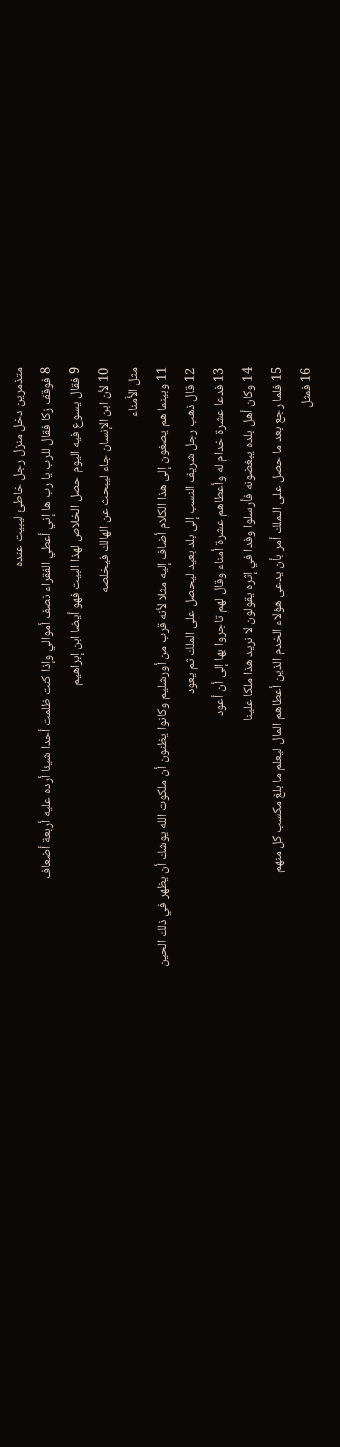متذمرين دخل منزل رجل خاطئ ليبيت عنده
8 فوقف زكا فقال للرب يا رب ها إني أعطي الفقراء نصف أموالي وإذا كنت ظلمت أحدا شيئا أرده عليه أربعة أضعاف
9 فقال يسوع فيه اليوم حصل الخلاص لهذا البيت فهو أيضا ابن إبراهيم
10 لأن ابن الإنسان جاء ليبحث عن الهالك فيخلصه
مثل الأَمناء
11 وبينما هم يصغون إلى هذا الكلام أضاف إليه مثلا لأنه قرب من أورشليم وكانوا يظنون أن ملكوت الله يوشك أن يظهر في ذلك الحين
12 قال ذهب رجل شريف النسب إلى بلد بعيد ليحصل على الملك ثم يعود
13 فدعا عشرة خدام له وأعطاهم عشرة أمناء وقال لهم تاجروا بها إلى أن أعود
14 وكان أهل بلده يبغضونه فأرسلوا وفدا في إثره يقولون لا نريد هذا ملكا علينا
15 فلما رجع بعد ما حصل على الـملك أمر بأن يدعى هؤلاء الخدم الذين أعطاهم المال ليعلم ما بلغ مكسب كل منهم
16 فمثل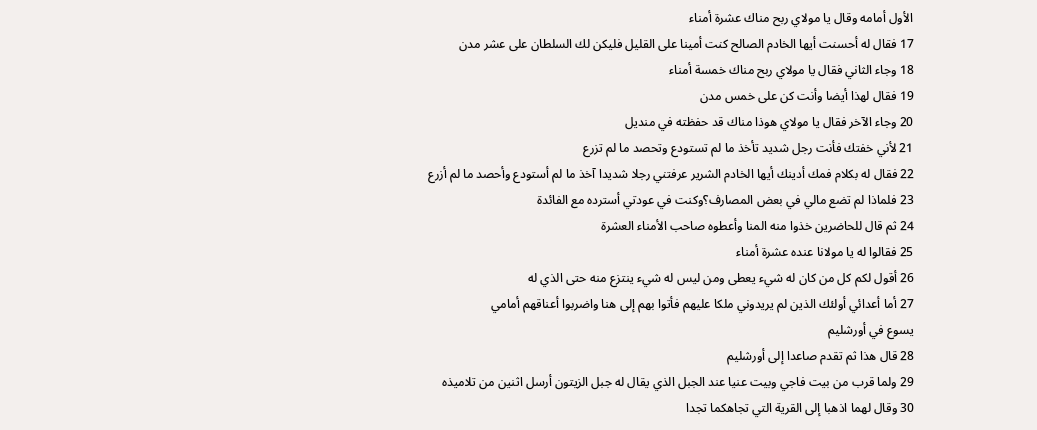الأول أمامه وقال يا مولاي ربح مناك عشرة أمناء
17 فقال له أحسنت أيها الخادم الصالح كنت أمينا على القليل فليكن لك السلطان على عشر مدن
18 وجاء الثاني فقال يا مولاي ربح مناك خمسة أمناء
19 فقال لهذا أيضا وأنت كن على خمس مدن
20 وجاء الآخر فقال يا مولاي هوذا مناك قد حفظته في منديل
21 لأني خفتك فأنت رجل شديد تأخذ ما لم تستودع وتحصد ما لم تزرع
22 فقال له بكلام فمك أدينك أيها الخادم الشرير عرفتني رجلا شديدا آخذ ما لم أستودع وأحصد ما لم أزرع
23 فلماذا لم تضع مالي في بعض المصارف؟وكنت في عودتي أسترده مع الفائدة
24 ثم قال للحاضرين خذوا منه المنا وأعطوه صاحب الأمناء العشرة
25 فقالوا له يا مولانا عنده عشرة أمناء
26 أقول لكم كل من كان له شيء يعطى ومن ليس له شيء ينتزع منه حتى الذي له
27 أما أعدائي أولئك الذين لم يريدوني ملكا عليهم فأتوا بهم إلى هنا واضربوا أعناقهم أمامي
يسوع في أورشليم
28 قال هذا ثم تقدم صاعدا إلى أورشليم
29 ولما قرب من بيت فاجي وبيت عنيا عند الجبل الذي يقال له جبل الزيتون أرسل اثنين من تلاميذه
30 وقال لهما اذهبا إلى القرية التي تجاهكما تجدا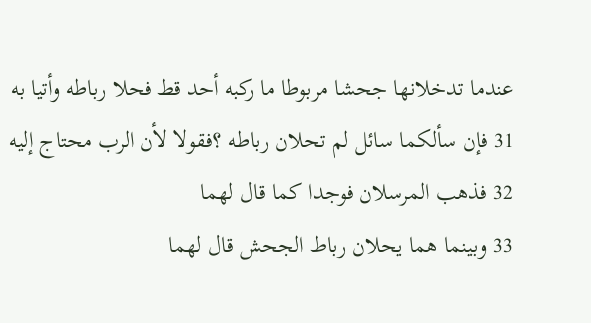عندما تدخلانها جحشا مربوطا ما ركبه أحد قط فحلا رباطه وأتيا به
31 فإن سألكما سائل لم تحلان رباطه ؟فقولا لأن الرب محتاج إليه
32 فذهب المرسلان فوجدا كما قال لهما
33 وبينما هما يحلان رباط الجحش قال لهما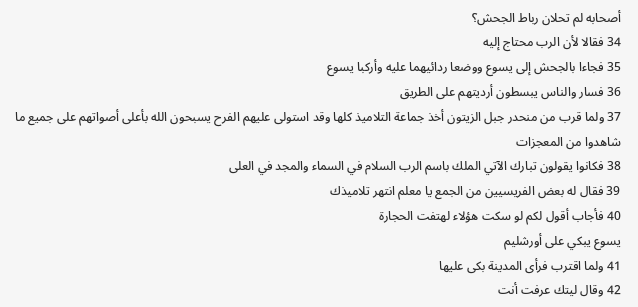أصحابه لم تحلان رباط الجحش؟
34 فقالا لأن الرب محتاج إليه
35 فجاءا بالجحش إلى يسوع ووضعا ردائيهما عليه وأركبا يسوع
36 فسار والناس يبسطون أرديتهم على الطريق
37 ولما قرب من منحدر جبل الزيتون أخذ جماعة التلاميذ كلها وقد استولى عليهم الفرح يسبحون الله بأعلى أصواتهم على جميع ما شاهدوا من المعجزات
38 فكانوا يقولون تبارك الآتي الملك باسم الرب السلام في السماء والمجد في العلى
39 فقال له بعض الفريسيين من الجمع يا معلم انتهر تلاميذك
40 فأجاب أقول لكم لو سكت هؤلاء لهتفت الحجارة
يسوع يبكي على أورشليم
41 ولما اقترب فرأى المدينة بكى عليها
42 وقال ليتك عرفت أنت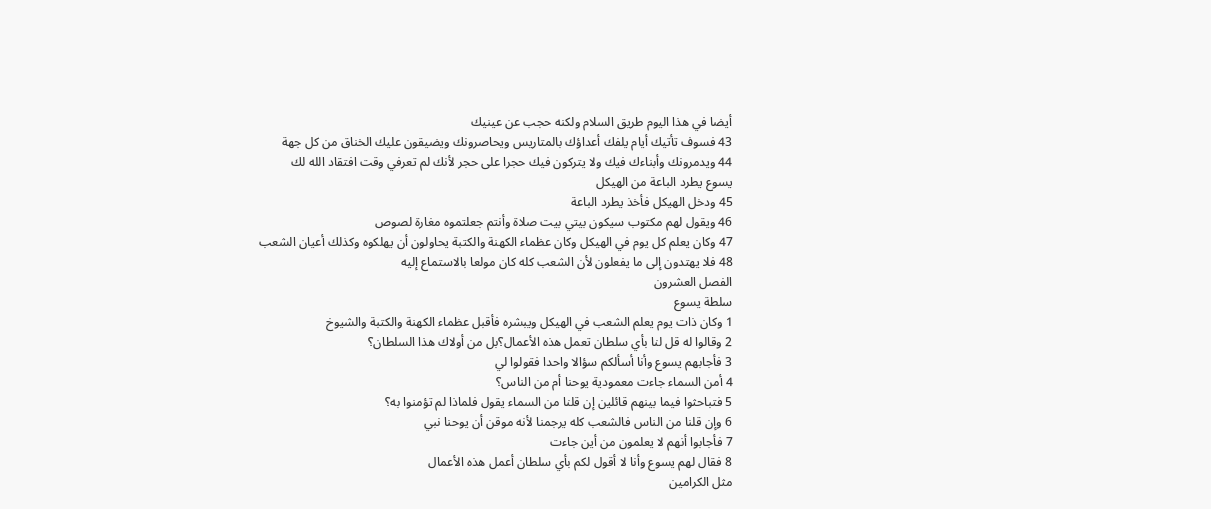أيضا في هذا اليوم طريق السلام ولكنه حجب عن عينيك
43 فسوف تأتيك أيام يلفك أعداؤك بالمتاريس ويحاصرونك ويضيقون عليك الخناق من كل جهة
44 ويدمرونك وأبناءك فيك ولا يتركون فيك حجرا على حجر لأنك لم تعرفي وقت افتقاد الله لك
يسوع يطرد الباعة من الهيكل
45 ودخل الهيكل فأخذ يطرد الباعة
46 ويقول لهم مكتوب سيكون بيتي بيت صلاة وأنتم جعلتموه مغارة لصوص
47 وكان يعلم كل يوم في الهيكل وكان عظماء الكهنة والكتبة يحاولون أن يهلكوه وكذلك أعيان الشعب
48 فلا يهتدون إلى ما يفعلون لأن الشعب كله كان مولعا بالاستماع إليه
الفصل العشرون
سلطة يسوع
1 وكان ذات يوم يعلم الشعب في الهيكل ويبشره فأقبل عظماء الكهنة والكتبة والشيوخ
2 وقالوا له قل لنا بأي سلطان تعمل هذه الأعمال؟بل من أولاك هذا السلطان؟
3 فأجابهم يسوع وأنا أسألكم سؤالا واحدا فقولوا لي
4 أمن السماء جاءت معمودية يوحنا أم من الناس؟
5 فتباحثوا فيما بينهم قائلين إن قلنا من السماء يقول فلماذا لم تؤمنوا به؟
6 وإن قلنا من الناس فالشعب كله يرجمنا لأنه موقن أن يوحنا نبي
7 فأجابوا أنهم لا يعلمون من أين جاءت
8 فقال لهم يسوع وأنا لا أقول لكم بأي سلطان أعمل هذه الأعمال
مثل الكرامين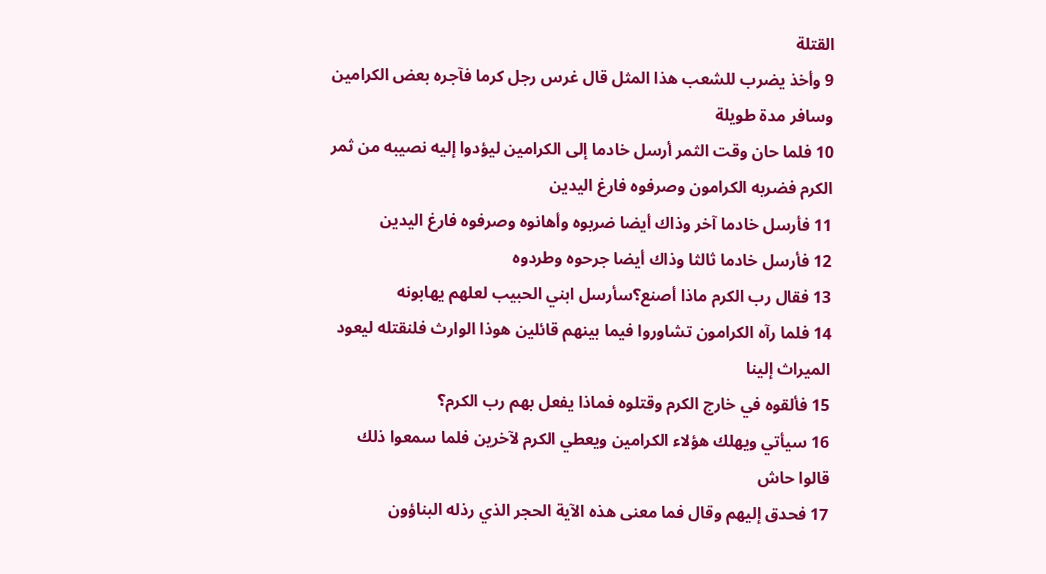القتلة
9 وأخذ يضرب للشعب هذا المثل قال غرس رجل كرما فآجره بعض الكرامين وسافر مدة طويلة
10 فلما حان وقت الثمر أرسل خادما إلى الكرامين ليؤدوا إليه نصيبه من ثمر الكرم فضربه الكرامون وصرفوه فارغ اليدين
11 فأرسل خادما آخر وذاك أيضا ضربوه وأهانوه وصرفوه فارغ اليدين
12 فأرسل خادما ثالثا وذاك أيضا جرحوه وطردوه
13 فقال رب الكرم ماذا أصنع؟سأرسل ابني الحبيب لعلهم يهابونه
14 فلما رآه الكرامون تشاوروا فيما بينهم قائلين هوذا الوارث فلنقتله ليعود الميراث إلينا
15 فألقوه في خارج الكرم وقتلوه فماذا يفعل بهم رب الكرم؟
16 سيأتي ويهلك هؤلاء الكرامين ويعطي الكرم لآخرين فلما سمعوا ذلك قالوا حاش
17 فحدق إليهم وقال فما معنى هذه الآية الحجر الذي رذله البناؤون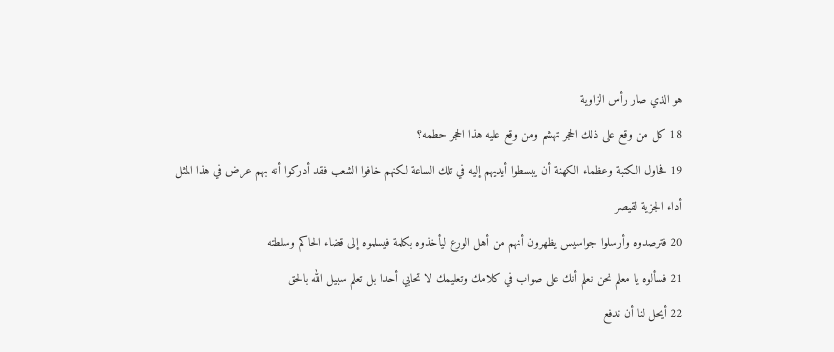هو الذي صار رأس الزاوية
18 كل من وقع على ذلك الحجر تهشم ومن وقع عليه هذا الحجر حطمه؟
19 فحاول الكتبة وعظماء الكهنة أن يبسطوا أيديهم إليه في تلك الساعة لكنهم خافوا الشعب فقد أدركوا أنه بهم عرض في هذا المثل
أداء الجزية لقيصر
20 فترصدوه وأرسلوا جواسيس يظهرون أنهم من أهل الورع ليأخذوه بكلمة فيسلموه إلى قضاء الحاكم وسلطته
21 فسألوه يا معلم نحن نعلم أنك على صواب في كلامك وتعليمك لا تحابي أحدا بل تعلم سبيل الله بالحق
22 أيحل لنا أن ندفع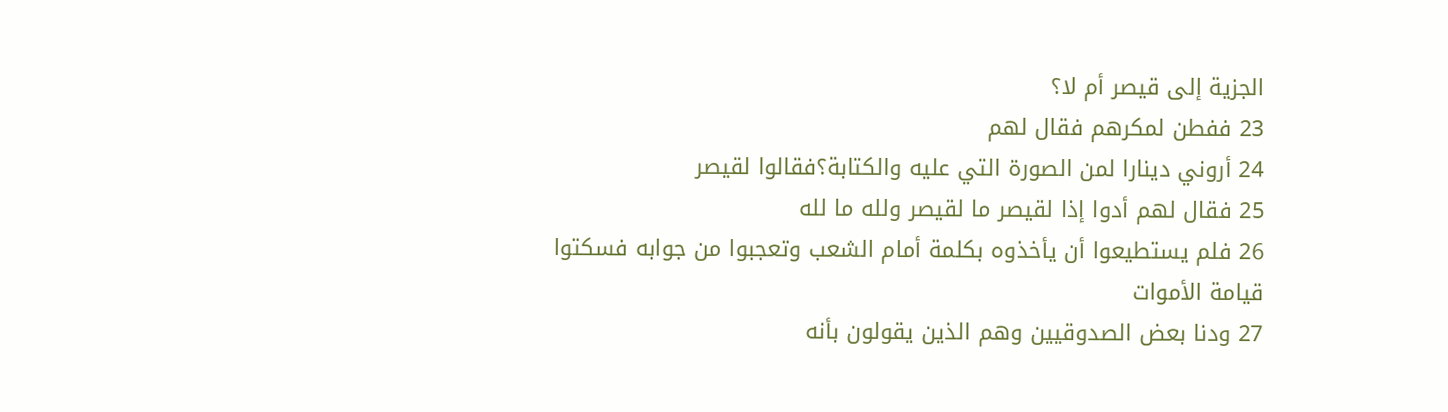الجزية إلى قيصر أم لا؟
23 ففطن لمكرهم فقال لهم
24 أروني دينارا لمن الصورة التي عليه والكتابة؟فقالوا لقيصر
25 فقال لهم أدوا إذا لقيصر ما لقيصر ولله ما لله
26 فلم يستطيعوا أن يأخذوه بكلمة أمام الشعب وتعجبوا من جوابه فسكتوا
قيامة الأموات
27 ودنا بعض الصدوقيين وهم الذين يقولون بأنه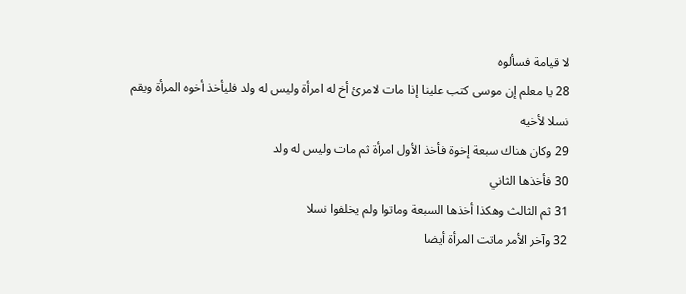لا قيامة فسألوه
28 يا معلم إن موسى كتب علينا إذا مات لامرئ أخ له امرأة وليس له ولد فليأخذ أخوه المرأة ويقم نسلا لأخيه
29 وكان هناك سبعة إخوة فأخذ الأول امرأة ثم مات وليس له ولد
30 فأخذها الثاني
31 ثم الثالث وهكذا أخذها السبعة وماتوا ولم يخلفوا نسلا
32 وآخر الأمر ماتت المرأة أيضا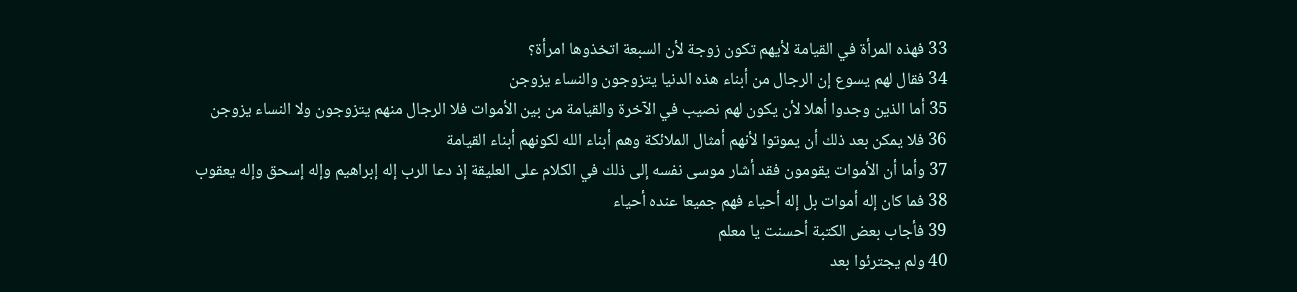33 فهذه المرأة في القيامة لأيهم تكون زوجة لأن السبعة اتخذوها امرأة؟
34 فقال لهم يسوع إن الرجال من أبناء هذه الدنيا يتزوجون والنساء يزوجن
35 أما الذين وجدوا أهلا لأن يكون لهم نصيب في الآخرة والقيامة من بين الأموات فلا الرجال منهم يتزوجون ولا النساء يزوجن
36 فلا يمكن بعد ذلك أن يموتوا لأنهم أمثال الملائكة وهم أبناء الله لكونهم أبناء القيامة
37 وأما أن الأموات يقومون فقد أشار موسى نفسه إلى ذلك في الكلام على العليقة إذ دعا الرب إله إبراهيم وإله إسحق وإله يعقوب
38 فما كان إله أموات بل إله أحياء فهم جميعا عنده أحياء
39 فأجاب بعض الكتبة أحسنت يا معلم
40 ولم يجترئوا بعد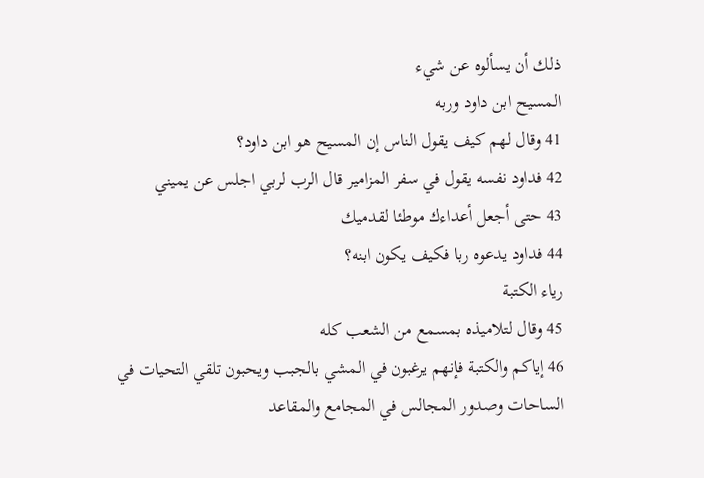ذلك أن يسألوه عن شيء
المسيح ابن داود وربه
41 وقال لهم كيف يقول الناس إن المسيح هو ابن داود؟
42 فداود نفسه يقول في سفر المزامير قال الرب لربي اجلس عن يميني
43 حتى أجعل أعداءك موطئا لقدميك
44 فداود يدعوه ربا فكيف يكون ابنه؟
رياء الكتبة
45 وقال لتلاميذه بمسمع من الشعب كله
46 إياكم والكتبة فإنهم يرغبون في المشي بالجبب ويحبون تلقي التحيات في الساحات وصدور المجالس في المجامع والمقاعد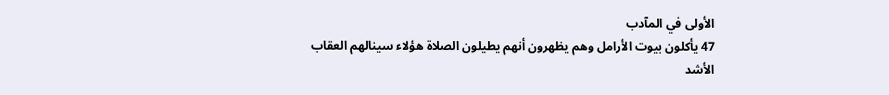الأولى في المآدب
47 يأكلون بيوت الأرامل وهم يظهرون أنهم يطيلون الصلاة هؤلاء سينالهم العقاب الأشد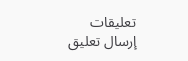تعليقات
إرسال تعليق